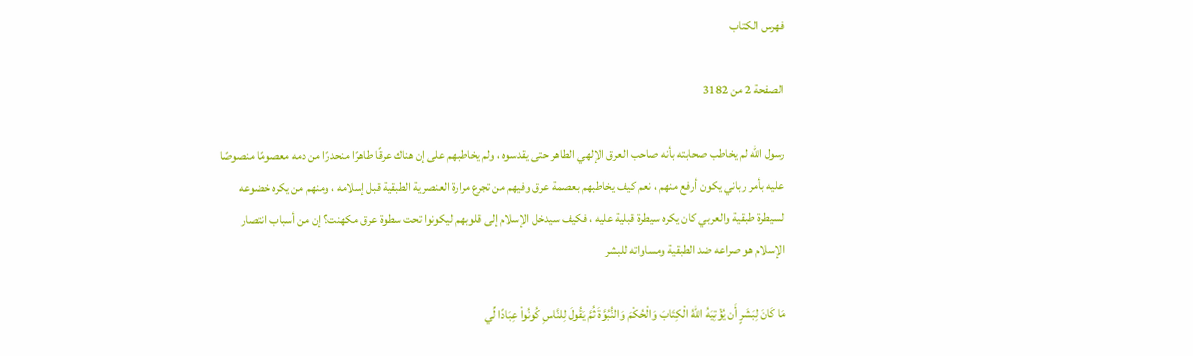فهرس الكتاب

الصفحة 2 من 3182

رسول الله لم يخاطب صحابته بأنه صاحب العرق الإلهي الطاهر حتى يقدسوه ، ولم يخاطبهم على إن هناك عرقًا طاهرًا منحدرًا من دمه معصومًا منصوصًا عليه بأمر رباني يكون أرفع منهم ، نعم كيف يخاطبهم بعصمة عرق وفيهم من تجرع مرارة العنصرية الطبقية قبل إسلامه ، ومنهم من يكره خضوعه لسيطرة طبقية والعربي كان يكره سيطرة قبلية عليه ، فكيف سيدخل الإسلام إلى قلوبهم ليكونوا تحت سطوة عرق مكهنت؟ إن من أسباب انتصار الإسلام هو صراعه ضد الطبقية ومساواته للبشر

مَا كَانَ لِبَشَرٍ أَن يُؤْتِيَهُ اللّهُ الْكِتَابَ وَالْحُكْمَ وَالنُّبُوَّةَ ثُمَّ يَقُولَ لِلنَّاسِ كُونُواْ عِبَادًا لِّي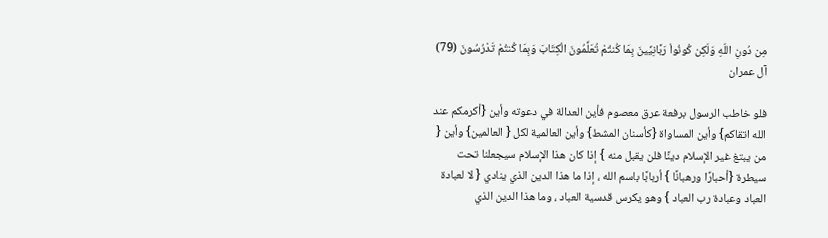مِن دُونِ اللّهِ وَلَكِن كُونُواْ رَبَّانِيِّينَ بِمَا كُنتُمْ تُعَلِّمُونَ الْكِتَابَ وَبِمَا كُنتُمْ تَدْرُسُونَ (79) آل عمران

فلو خاطب الرسول برفعة عرق معصوم فأين العدالة في دعوته وأين {أكرمكم عند الله اتقاكم} وأين المساواة {كأسنان المشط} وأين العالمية لكل { العالمين} وأين { من يبتغ غير الإسلام دينًا فلن يقبل منه } إذا كان هذا الإسلام سيجعلنا تحت سيطرة {أحبارًا ورهبانًا } أربابًا باسم الله ، إذا ما هذا الدين الذي ينادي { لا لعبادة العباد وعبادة رب العباد } وهو يكرس قدسية العباد ، وما هذا الدين الذي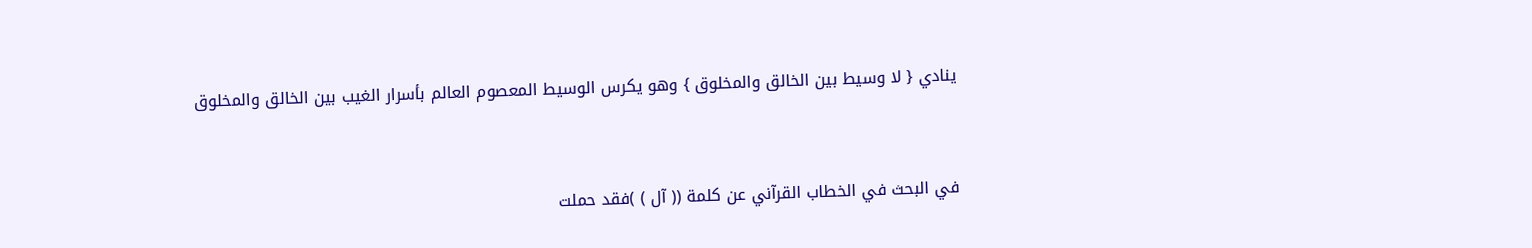ينادي { لا وسيط بين الخالق والمخلوق } وهو يكرس الوسيط المعصوم العالم بأسرار الغيب بين الخالق والمخلوق



في البحث في الخطاب القرآني عن كلمة (( آل ) )فقد حملت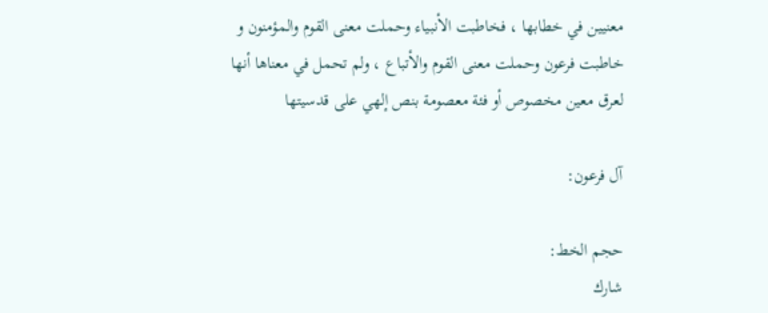معنيين في خطابها ، فخاطبت الأنبياء وحملت معنى القوم والمؤمنون و خاطبت فرعون وحملت معنى القوم والأتباع ، ولم تحمل في معناها أنها لعرق معين مخصوص أو فئة معصومة بنص إلهي على قدسيتها

آل فرعون:

حجم الخط:
شارك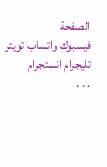الصفحة
فيسبوك واتساب تويتر تليجرام انستجرام
. . .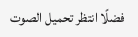فضلًا انتظر تحميل الصوت